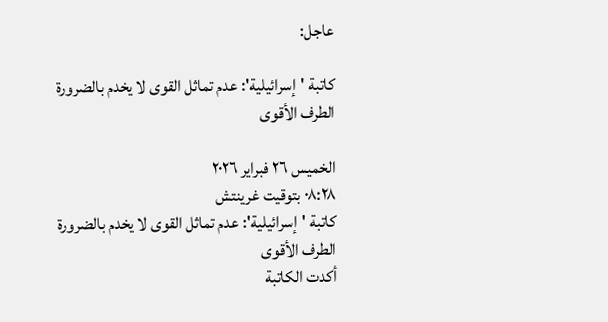عاجل:

كاتبة 'إسرائيلية': عدم تماثل القوى لا يخدم بالضرورة الطرف الأقوى

الخميس ٢٦ فبراير ٢٠٢٦
٠٨:٢٨ بتوقيت غرينتش
كاتبة 'إسرائيلية': عدم تماثل القوى لا يخدم بالضرورة الطرف الأقوى
أكدت الكاتبة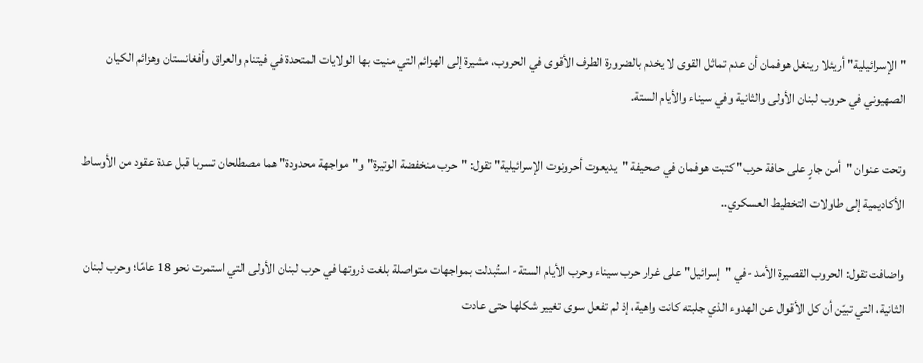"الإسرائيلية" أريئلا رينغل هوفمان أن عدم تماثل القوى لا يخدم بالضرورة الطرف الأقوى في الحروب، مشيرة إلى الهزائم التي منيت بها الولايات المتحدة في فيتنام والعراق وأفغانستان وهزائم الكيان الصهيوني في حروب لبنان الأولى والثانية وفي سيناء والأيام الستة.

وتحت عنوان "أمن جارٍ على حافة حرب" كتبت هوفمان في صحيفة "يديعوت أحرونوت الإسرائيلية" تقول: "حرب منخفضة الوتيرة" و"مواجهة محدودة" هما مصطلحان تسربا قبل عدة عقود من الأوساط الأكاديمية إلى طاولات التخطيط العسكري..

واضافت تقول: الحروب القصيرة الأمد -في "إسرائيل" على غرار حرب سيناء وحرب الأيام الستة- استُبدلت بمواجهات متواصلة بلغت ذروتها في حرب لبنان الأولى التي استمرت نحو 18 عامًا؛ وحرب لبنان الثانية، التي تبيّن أن كل الأقوال عن الهدوء الذي جلبته كانت واهية، إذ لم تفعل سوى تغيير شكلها حتى عادت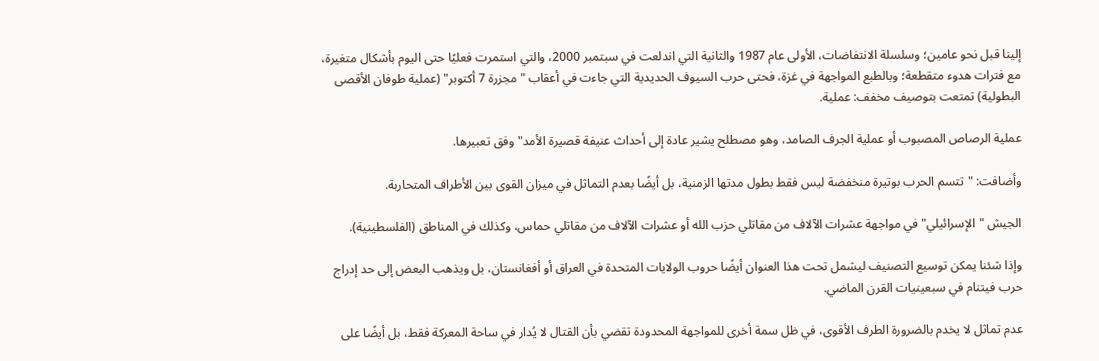إلينا قبل نحو عامين؛ وسلسلة الانتفاضات، الأولى عام 1987 والثانية التي اندلعت في سبتمبر 2000، والتي استمرت فعليًا حتى اليوم بأشكال متغيرة، مع فترات هدوء متقطعة؛ وبالطبع المواجهة في غزة، فحتى حرب السيوف الحديدية التي جاءت في أعقاب "مجزرة 7 أكتوبر" (عملية طوفان الأقصى البطولية) تمتعت بتوصيف مخفف: عملية.

عملية الرصاص المصبوب أو عملية الجرف الصامد، وهو مصطلح يشير عادة إلى أحداث عنيفة قصيرة الأمد" وفق تعبيرها.

وأضافت: "تتسم الحرب بوتيرة منخفضة ليس فقط بطول مدتها الزمنية، بل أيضًا بعدم التماثل في ميزان القوى بين الأطراف المتحاربة.

الجيش "الإسرائيلي" في مواجهة عشرات الآلاف من مقاتلي حزب الله أو عشرات الآلاف من مقاتلي حماس، وكذلك في المناطق (الفلسطينية).

وإذا شئنا يمكن توسيع التصنيف ليشمل تحت هذا العنوان أيضًا حروب الولايات المتحدة في العراق أو أفغانستان، بل ويذهب البعض إلى حد إدراج حرب فيتنام في سبعينيات القرن الماضي.

عدم تماثل لا يخدم بالضرورة الطرف الأقوى، في ظل سمة أخرى للمواجهة المحدودة تقضي بأن القتال لا يُدار في ساحة المعركة فقط، بل أيضًا على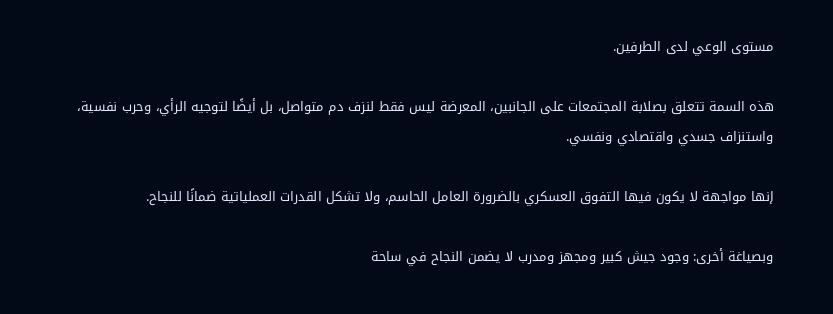مستوى الوعي لدى الطرفين.

هذه السمة تتعلق بصلابة المجتمعات على الجانبين، المعرضة ليس فقط لنزف دم متواصل، بل أيضًا لتوجيه الرأي، وحرب نفسية، واستنزاف جسدي واقتصادي ونفسي.

إنها مواجهة لا يكون فيها التفوق العسكري بالضرورة العامل الحاسم، ولا تشكل القدرات العملياتية ضمانًا للنجاح.

وبصياغة أخرى: وجود جيش كبير ومجهز ومدرب لا يضمن النجاح في ساحة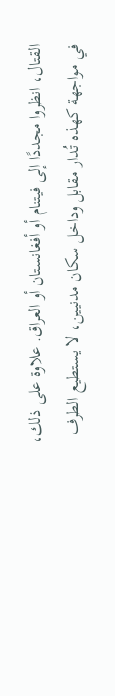القتال، انظروا مجددًا إلى فيتنام أو أفغانستان أو العراق. علاوة على ذلك، في مواجهة كهذه تُدار مقابل وداخل سكان مدنيين، لا يستطيع الطرف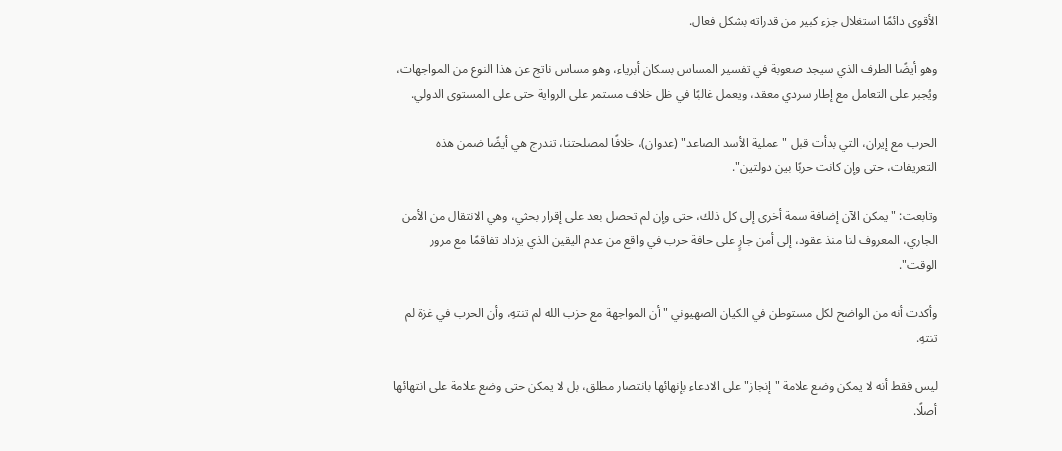الأقوى دائمًا استغلال جزء كبير من قدراته بشكل فعال.

وهو أيضًا الطرف الذي سيجد صعوبة في تفسير المساس بسكان أبرياء، وهو مساس ناتج عن هذا النوع من المواجهات، ويُجبر على التعامل مع إطار سردي معقد، ويعمل غالبًا في ظل خلاف مستمر على الرواية حتى على المستوى الدولي.

الحرب مع إيران، التي بدأت قبل "عملية الأسد الصاعد" (عدوان)، خلافًا لمصلحتنا، تندرج هي أيضًا ضمن هذه التعريفات، حتى وإن كانت حربًا بين دولتين".

وتابعت: "يمكن الآن إضافة سمة أخرى إلى كل ذلك، حتى وإن لم تحصل بعد على إقرار بحثي، وهي الانتقال من الأمن الجاري، المعروف لنا منذ عقود، إلى أمن جارٍ على حافة حرب في واقع من عدم اليقين الذي يزداد تفاقمًا مع مرور الوقت".

وأكدت أنه من الواضح لكل مستوطن في الكيان الصهيوني "أن المواجهة مع حزب الله لم تنتهِ، وأن الحرب في غزة لم تنتهِ.

ليس فقط أنه لا يمكن وضع علامة "إنجاز" على الادعاء بإنهائها بانتصار مطلق، بل لا يمكن حتى وضع علامة على انتهائها أصلًا.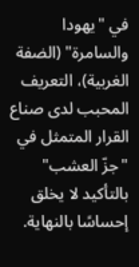في "يهودا والسامرة" (الضفة الغربية)، التعريف المحبب لدى صناع القرار المتمثل في "جزّ العشب" بالتأكيد لا يخلق إحساسًا بالنهاية.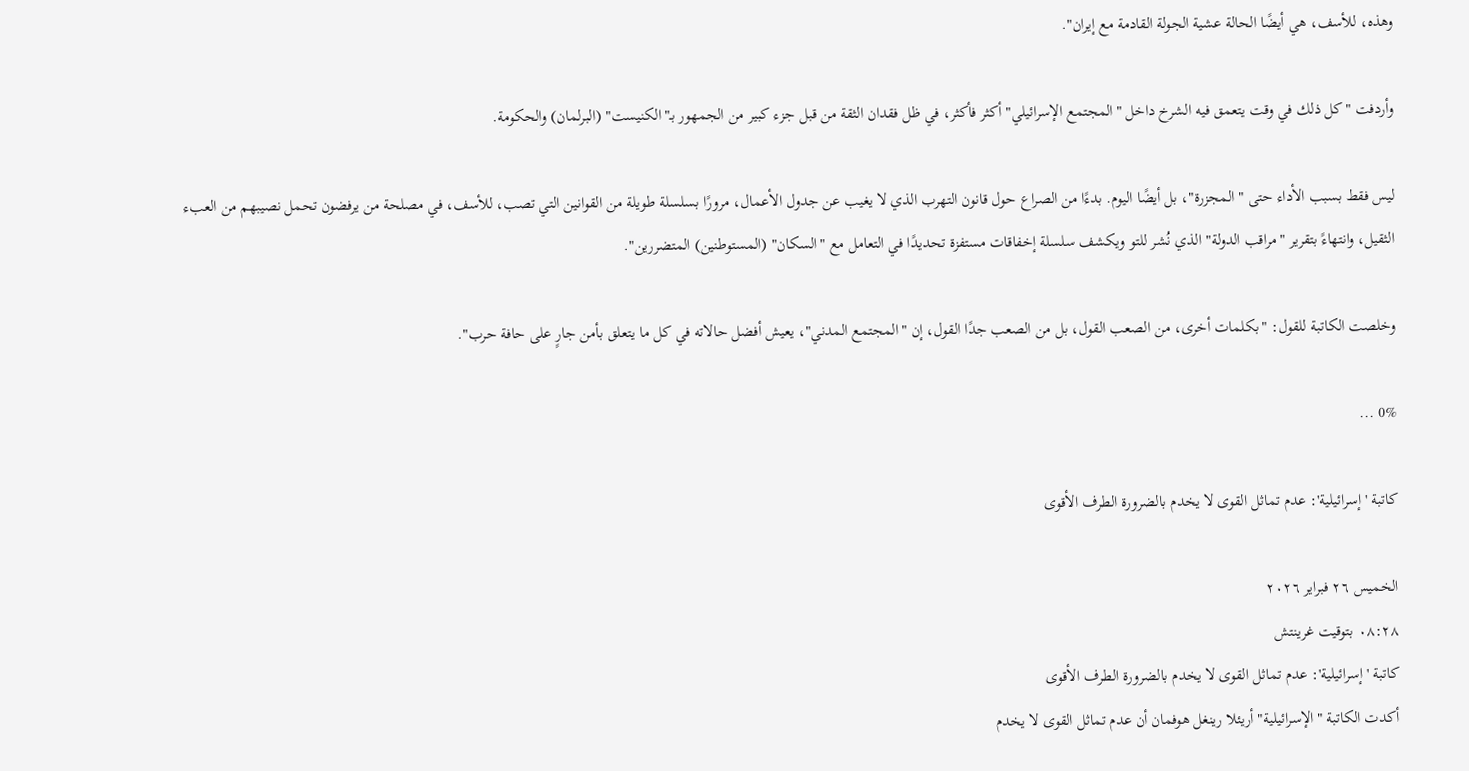وهذه، للأسف، هي أيضًا الحالة عشية الجولة القادمة مع إيران".

وأردفت "كل ذلك في وقت يتعمق فيه الشرخ داخل "المجتمع الإسرائيلي" أكثر فأكثر، في ظل فقدان الثقة من قبل جزء كبير من الجمهور بـ"الكنيست" (البرلمان) والحكومة.

ليس فقط بسبب الأداء حتى "المجزرة"، بل أيضًا اليوم. بدءًا من الصراع حول قانون التهرب الذي لا يغيب عن جدول الأعمال، مرورًا بسلسلة طويلة من القوانين التي تصب، للأسف، في مصلحة من يرفضون تحمل نصيبهم من العبء الثقيل، وانتهاءً بتقرير "مراقب الدولة" الذي نُشر للتو ويكشف سلسلة إخفاقات مستفزة تحديدًا في التعامل مع "السكان" (المستوطنين) المتضررين".

وخلصت الكاتبة للقول: "بكلمات أخرى، من الصعب القول، بل من الصعب جدًا القول، إن "المجتمع المدني"، يعيش أفضل حالاته في كل ما يتعلق بأمن جارٍ على حافة حرب".

0% ...

كاتبة 'إسرائيلية': عدم تماثل القوى لا يخدم بالضرورة الطرف الأقوى

الخميس ٢٦ فبراير ٢٠٢٦
٠٨:٢٨ بتوقيت غرينتش
كاتبة 'إسرائيلية': عدم تماثل القوى لا يخدم بالضرورة الطرف الأقوى
أكدت الكاتبة "الإسرائيلية" أريئلا رينغل هوفمان أن عدم تماثل القوى لا يخدم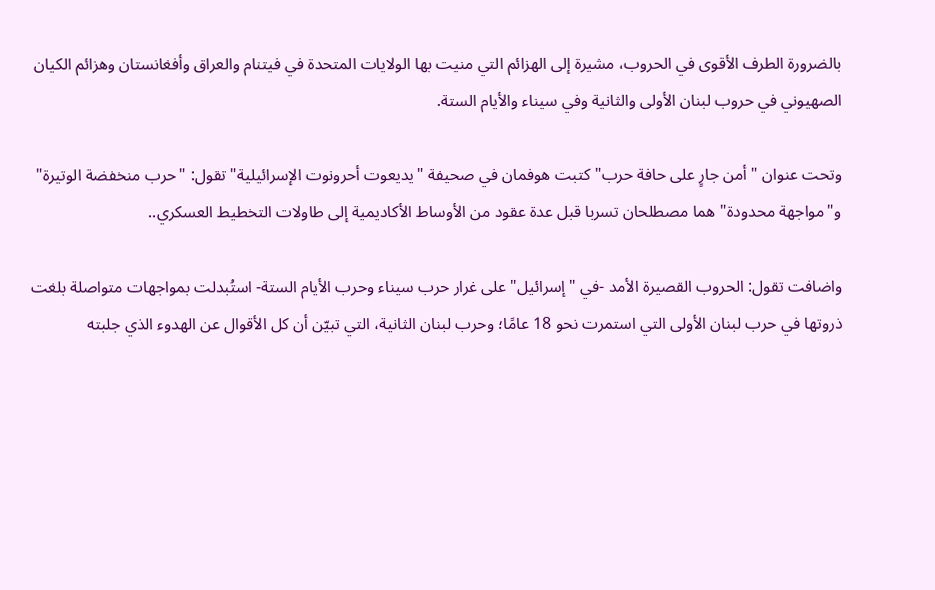بالضرورة الطرف الأقوى في الحروب، مشيرة إلى الهزائم التي منيت بها الولايات المتحدة في فيتنام والعراق وأفغانستان وهزائم الكيان الصهيوني في حروب لبنان الأولى والثانية وفي سيناء والأيام الستة.

وتحت عنوان "أمن جارٍ على حافة حرب" كتبت هوفمان في صحيفة "يديعوت أحرونوت الإسرائيلية" تقول: "حرب منخفضة الوتيرة" و"مواجهة محدودة" هما مصطلحان تسربا قبل عدة عقود من الأوساط الأكاديمية إلى طاولات التخطيط العسكري..

واضافت تقول: الحروب القصيرة الأمد -في "إسرائيل" على غرار حرب سيناء وحرب الأيام الستة- استُبدلت بمواجهات متواصلة بلغت ذروتها في حرب لبنان الأولى التي استمرت نحو 18 عامًا؛ وحرب لبنان الثانية، التي تبيّن أن كل الأقوال عن الهدوء الذي جلبته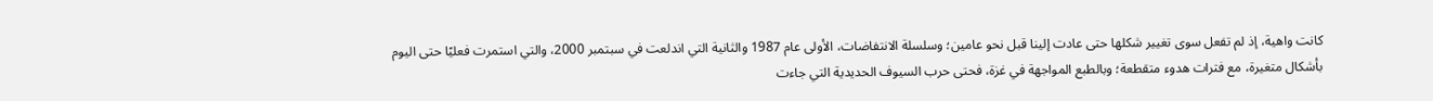كانت واهية، إذ لم تفعل سوى تغيير شكلها حتى عادت إلينا قبل نحو عامين؛ وسلسلة الانتفاضات، الأولى عام 1987 والثانية التي اندلعت في سبتمبر 2000، والتي استمرت فعليًا حتى اليوم بأشكال متغيرة، مع فترات هدوء متقطعة؛ وبالطبع المواجهة في غزة، فحتى حرب السيوف الحديدية التي جاءت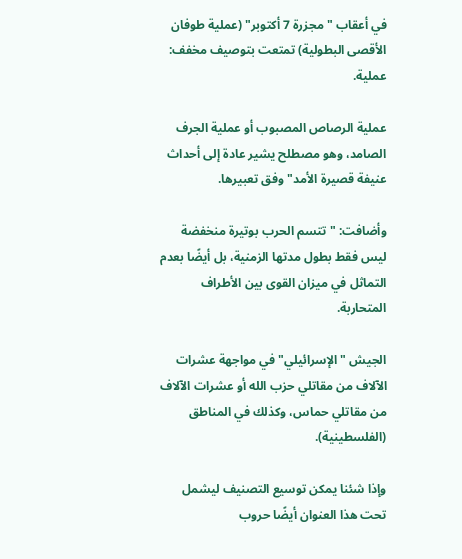في أعقاب "مجزرة 7 أكتوبر" (عملية طوفان الأقصى البطولية) تمتعت بتوصيف مخفف: عملية.

عملية الرصاص المصبوب أو عملية الجرف الصامد، وهو مصطلح يشير عادة إلى أحداث عنيفة قصيرة الأمد" وفق تعبيرها.

وأضافت: "تتسم الحرب بوتيرة منخفضة ليس فقط بطول مدتها الزمنية، بل أيضًا بعدم التماثل في ميزان القوى بين الأطراف المتحاربة.

الجيش "الإسرائيلي" في مواجهة عشرات الآلاف من مقاتلي حزب الله أو عشرات الآلاف من مقاتلي حماس، وكذلك في المناطق (الفلسطينية).

وإذا شئنا يمكن توسيع التصنيف ليشمل تحت هذا العنوان أيضًا حروب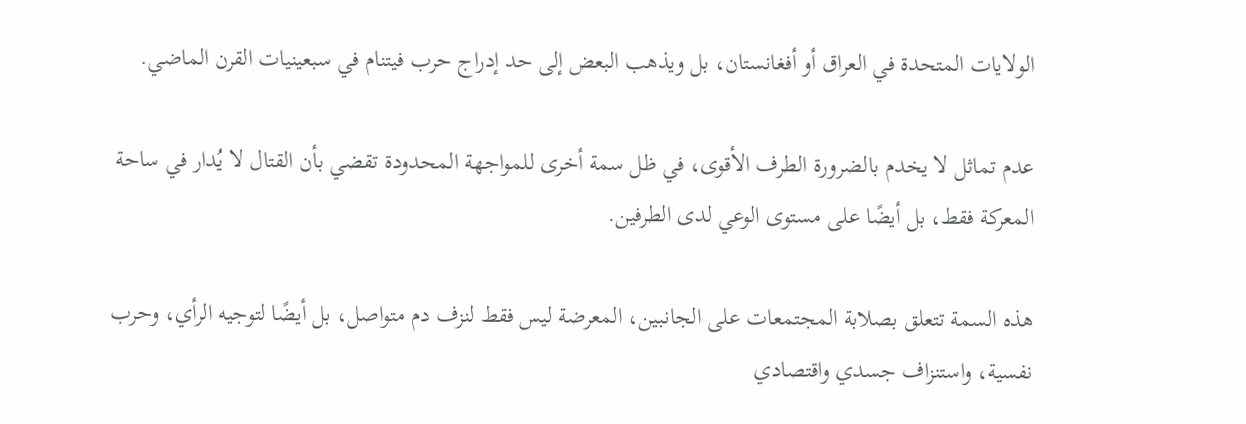الولايات المتحدة في العراق أو أفغانستان، بل ويذهب البعض إلى حد إدراج حرب فيتنام في سبعينيات القرن الماضي.

عدم تماثل لا يخدم بالضرورة الطرف الأقوى، في ظل سمة أخرى للمواجهة المحدودة تقضي بأن القتال لا يُدار في ساحة المعركة فقط، بل أيضًا على مستوى الوعي لدى الطرفين.

هذه السمة تتعلق بصلابة المجتمعات على الجانبين، المعرضة ليس فقط لنزف دم متواصل، بل أيضًا لتوجيه الرأي، وحرب نفسية، واستنزاف جسدي واقتصادي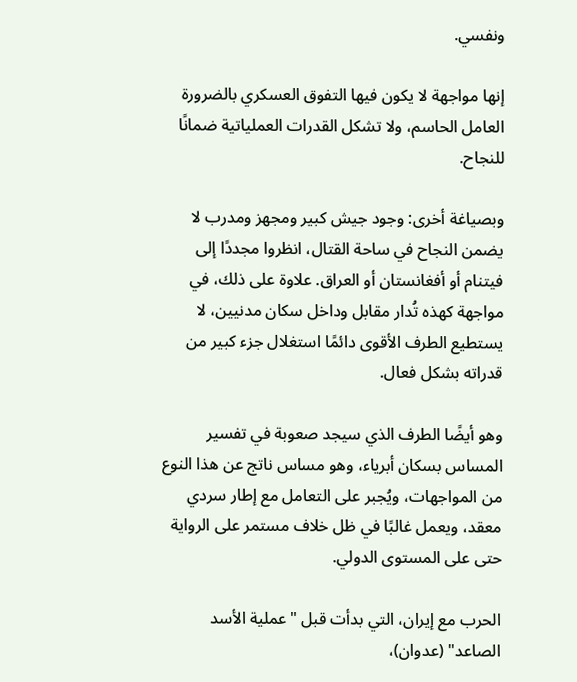ونفسي.

إنها مواجهة لا يكون فيها التفوق العسكري بالضرورة العامل الحاسم، ولا تشكل القدرات العملياتية ضمانًا للنجاح.

وبصياغة أخرى: وجود جيش كبير ومجهز ومدرب لا يضمن النجاح في ساحة القتال، انظروا مجددًا إلى فيتنام أو أفغانستان أو العراق. علاوة على ذلك، في مواجهة كهذه تُدار مقابل وداخل سكان مدنيين، لا يستطيع الطرف الأقوى دائمًا استغلال جزء كبير من قدراته بشكل فعال.

وهو أيضًا الطرف الذي سيجد صعوبة في تفسير المساس بسكان أبرياء، وهو مساس ناتج عن هذا النوع من المواجهات، ويُجبر على التعامل مع إطار سردي معقد، ويعمل غالبًا في ظل خلاف مستمر على الرواية حتى على المستوى الدولي.

الحرب مع إيران، التي بدأت قبل "عملية الأسد الصاعد" (عدوان)،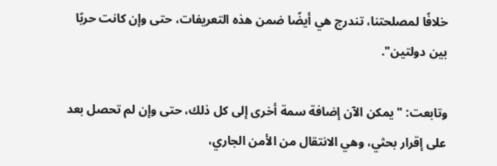خلافًا لمصلحتنا، تندرج هي أيضًا ضمن هذه التعريفات، حتى وإن كانت حربًا بين دولتين".

وتابعت: "يمكن الآن إضافة سمة أخرى إلى كل ذلك، حتى وإن لم تحصل بعد على إقرار بحثي، وهي الانتقال من الأمن الجاري،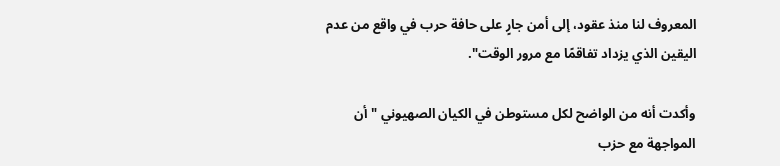المعروف لنا منذ عقود، إلى أمن جارٍ على حافة حرب في واقع من عدم اليقين الذي يزداد تفاقمًا مع مرور الوقت".

وأكدت أنه من الواضح لكل مستوطن في الكيان الصهيوني "أن المواجهة مع حزب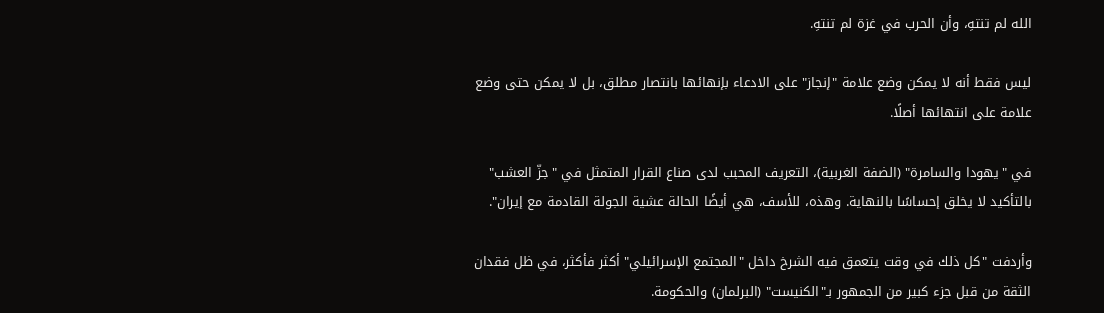الله لم تنتهِ، وأن الحرب في غزة لم تنتهِ.

ليس فقط أنه لا يمكن وضع علامة "إنجاز" على الادعاء بإنهائها بانتصار مطلق، بل لا يمكن حتى وضع علامة على انتهائها أصلًا.

في "يهودا والسامرة" (الضفة الغربية)، التعريف المحبب لدى صناع القرار المتمثل في "جزّ العشب" بالتأكيد لا يخلق إحساسًا بالنهاية. وهذه، للأسف، هي أيضًا الحالة عشية الجولة القادمة مع إيران".

وأردفت "كل ذلك في وقت يتعمق فيه الشرخ داخل "المجتمع الإسرائيلي" أكثر فأكثر، في ظل فقدان الثقة من قبل جزء كبير من الجمهور بـ"الكنيست" (البرلمان) والحكومة.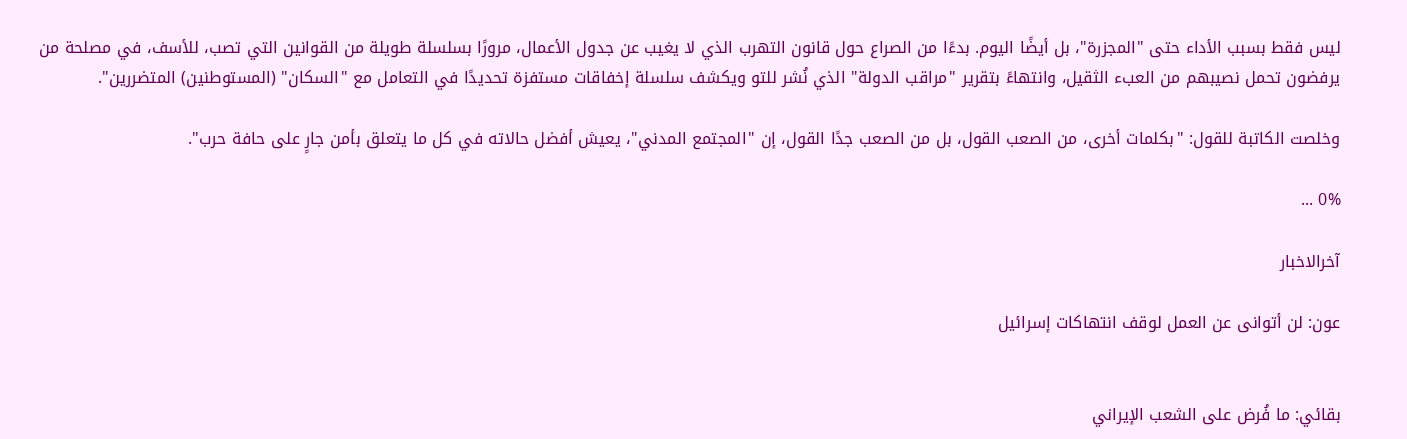ليس فقط بسبب الأداء حتى "المجزرة"، بل أيضًا اليوم. بدءًا من الصراع حول قانون التهرب الذي لا يغيب عن جدول الأعمال، مرورًا بسلسلة طويلة من القوانين التي تصب، للأسف، في مصلحة من يرفضون تحمل نصيبهم من العبء الثقيل، وانتهاءً بتقرير "مراقب الدولة" الذي نُشر للتو ويكشف سلسلة إخفاقات مستفزة تحديدًا في التعامل مع "السكان" (المستوطنين) المتضررين".

وخلصت الكاتبة للقول: "بكلمات أخرى، من الصعب القول، بل من الصعب جدًا القول، إن "المجتمع المدني"، يعيش أفضل حالاته في كل ما يتعلق بأمن جارٍ على حافة حرب".

0% ...

آخرالاخبار

عون: لن أتوانى عن العمل لوقف انتهاكات إسرائيل


بقائي: ما فُرض على الشعب الإيراني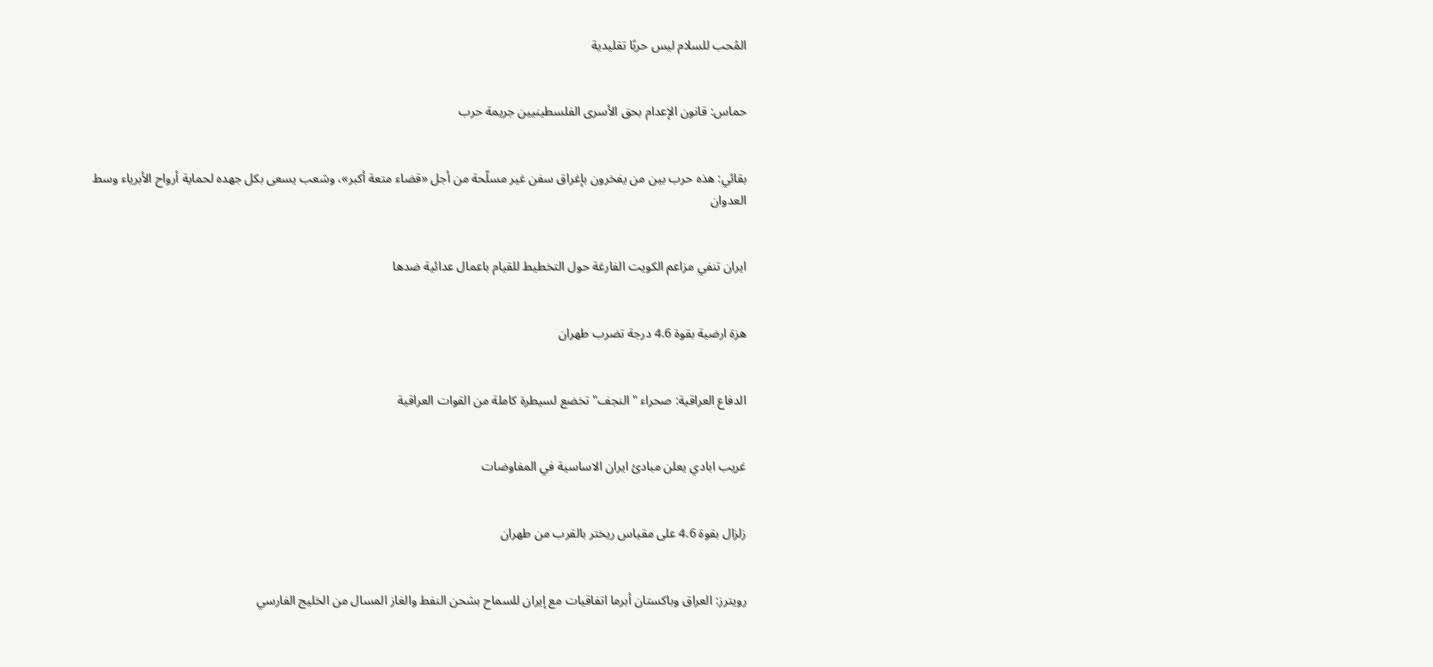المُحب للسلام ليس حربًا تقليدية


حماس: قانون الإعدام بحق الأسرى الفلسطينيين جريمة حرب


بقائي: هذه حرب بين من يفخرون بإغراق سفن غير مسلّحة من أجل «قضاء متعة أكبر»، وشعب يسعى بكل جهده لحماية أرواح الأبرياء وسط العدوان


ايران تنفي مزاعم الكويت الفارغة حول التخطيط للقيام باعمال عدائية ضدها


هزة ارضية بقوة 4.6 درجة تضرب طهران


الدفاع العراقية: صحراء "النجف" تخضع لسيطرة كاملة من القوات العراقية


غريب ابادي يعلن مبادئ ايران الاساسية في المفاوضات


زلزال بقوة 4.6 على مقياس ريختر بالقرب من طهران


رويترز: العراق وباكستان أبرما اتفاقيات مع إيران للسماح بشحن النفط والغاز المسال من الخليج الفارسي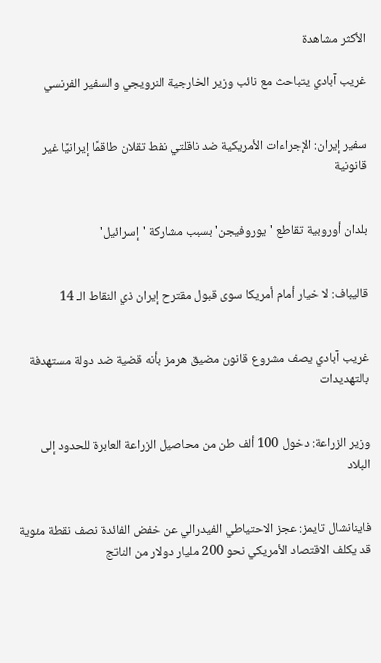الأكثر مشاهدة

غريب آبادي يتباحث مع نائب وزير الخارجية النرويجي والسفير الفرنسي


سفير إيران: الإجراءات الأمريكية ضد ناقلتي نفط تقلان طاقمًا إيرانيًا غير قانونية


بلدان أوروبية تقاطع 'يوروفيجن' بسبب مشاركة 'إسرائيل'


قاليباف: لا خيار أمام أمريكا سوى قبول مقترح إيران ذي النقاط الـ 14


غريب آبادي يصف مشروع قانون مضيق هرمز بأنه قضية ضد دولة مستهدفة بالتهديدات


وزير الزراعة: دخول 100 ألف طن من محاصيل الزراعة العابرة للحدود إلى البلاد


فاينانشال تايمز: عجز الاحتياطي الفيدرالي عن خفض الفائدة نصف نقطة مئوية قد يكلف الاقتصاد الأمريكي نحو 200 مليار دولار من الناتج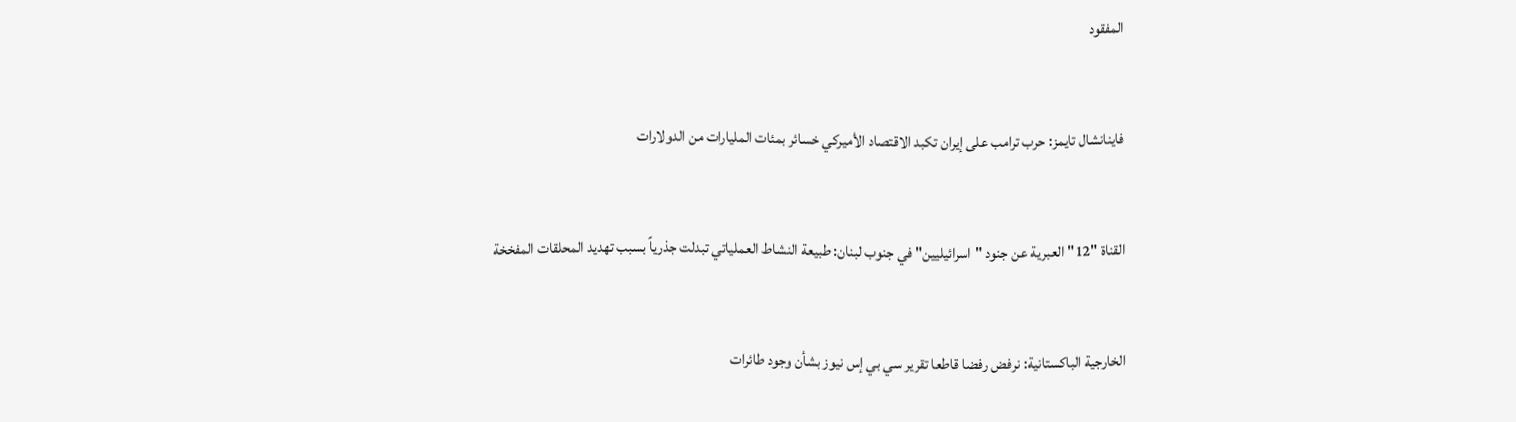المفقود


فاينانشال تايمز: حرب ترامب على إيران تكبد الاقتصاد الأميركي خسائر بمئات المليارات من الدولارات


القناة "12" العبرية عن جنود "اسرائيليين" في جنوب لبنان: طبيعة النشاط العملياتي تبدلت جذرياً بسبب تهديد المحلقات المفخخة


الخارجية الباكستانية: نرفض رفضا قاطعا تقرير سي بي إس نيوز بشأن وجود طائرات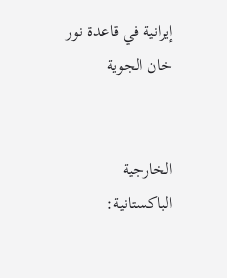إيرانية في قاعدة نور خان الجوية


الخارجية الباكستانية: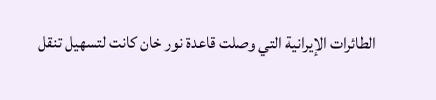الطائرات الإيرانية التي وصلت قاعدة نور خان كانت لتسهيل تنقل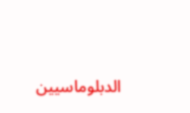الدبلوماسيين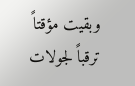وبقيت مؤقتاً ترقباً لجولات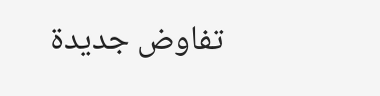تفاوض جديدة